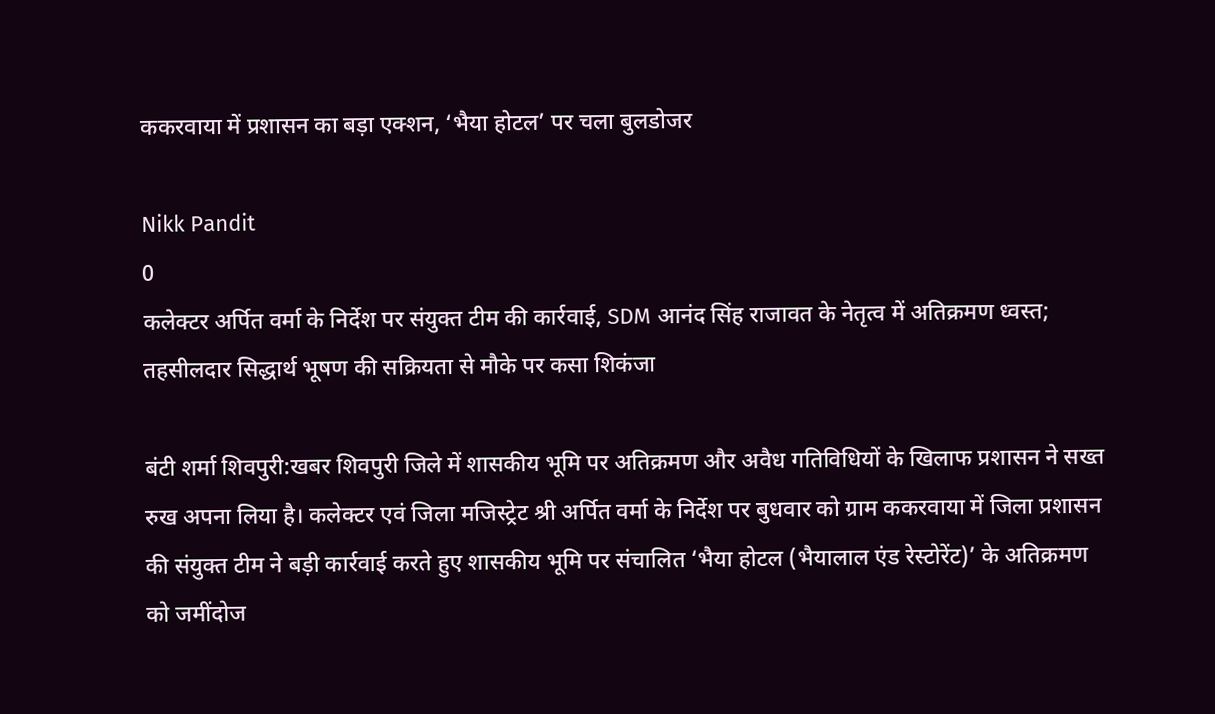ककरवाया में प्रशासन का बड़ा एक्शन, ‘भैया होटल’ पर चला बुलडोजर

Nikk Pandit
0
कलेक्टर अर्पित वर्मा के निर्देश पर संयुक्त टीम की कार्रवाई, SDM आनंद सिंह राजावत के नेतृत्व में अतिक्रमण ध्वस्त; तहसीलदार सिद्धार्थ भूषण की सक्रियता से मौके पर कसा शिकंजा

बंटी शर्मा शिवपुरी:खबर शिवपुरी जिले में शासकीय भूमि पर अतिक्रमण और अवैध गतिविधियों के खिलाफ प्रशासन ने सख्त रुख अपना लिया है। कलेक्टर एवं जिला मजिस्ट्रेट श्री अर्पित वर्मा के निर्देश पर बुधवार को ग्राम ककरवाया में जिला प्रशासन की संयुक्त टीम ने बड़ी कार्रवाई करते हुए शासकीय भूमि पर संचालित ‘भैया होटल (भैयालाल एंड रेस्टोरेंट)’ के अतिक्रमण को जमींदोज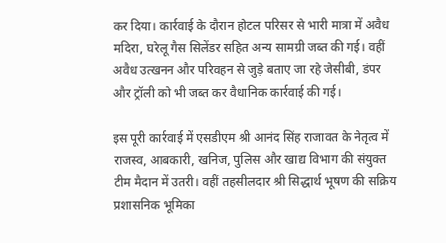कर दिया। कार्रवाई के दौरान होटल परिसर से भारी मात्रा में अवैध मदिरा, घरेलू गैस सिलेंडर सहित अन्य सामग्री जब्त की गई। वहीं अवैध उत्खनन और परिवहन से जुड़े बताए जा रहे जेसीबी, डंपर और ट्रॉली को भी जब्त कर वैधानिक कार्रवाई की गई।

इस पूरी कार्रवाई में एसडीएम श्री आनंद सिंह राजावत के नेतृत्व में राजस्व, आबकारी, खनिज, पुलिस और खाद्य विभाग की संयुक्त टीम मैदान में उतरी। वहीं तहसीलदार श्री सिद्धार्थ भूषण की सक्रिय प्रशासनिक भूमिका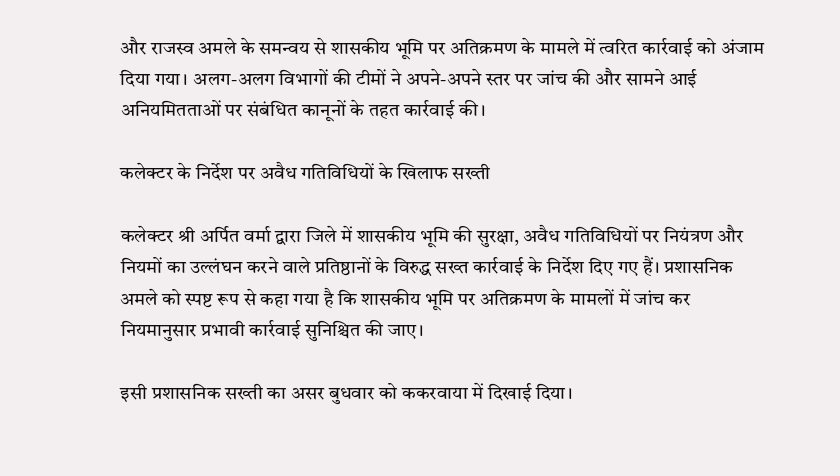और राजस्व अमले के समन्वय से शासकीय भूमि पर अतिक्रमण के मामले में त्वरित कार्रवाई को अंजाम दिया गया। अलग-अलग विभागों की टीमों ने अपने-अपने स्तर पर जांच की और सामने आई अनियमितताओं पर संबंधित कानूनों के तहत कार्रवाई की।

कलेक्टर के निर्देश पर अवैध गतिविधियों के खिलाफ सख्ती

कलेक्टर श्री अर्पित वर्मा द्वारा जिले में शासकीय भूमि की सुरक्षा, अवैध गतिविधियों पर नियंत्रण और नियमों का उल्लंघन करने वाले प्रतिष्ठानों के विरुद्ध सख्त कार्रवाई के निर्देश दिए गए हैं। प्रशासनिक अमले को स्पष्ट रूप से कहा गया है कि शासकीय भूमि पर अतिक्रमण के मामलों में जांच कर नियमानुसार प्रभावी कार्रवाई सुनिश्चित की जाए।

इसी प्रशासनिक सख्ती का असर बुधवार को ककरवाया में दिखाई दिया।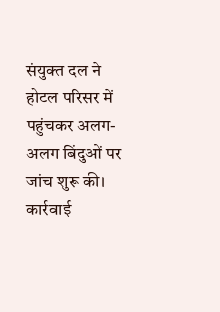संयुक्त दल ने होटल परिसर में पहुंचकर अलग-अलग बिंदुओं पर जांच शुरू की। कार्रवाई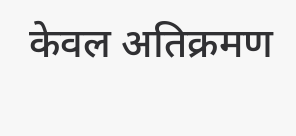केवल अतिक्रमण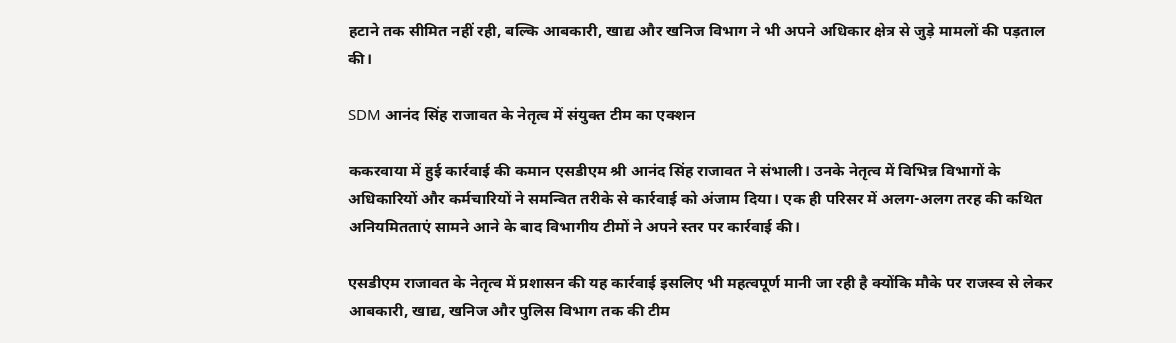हटाने तक सीमित नहीं रही, बल्कि आबकारी, खाद्य और खनिज विभाग ने भी अपने अधिकार क्षेत्र से जुड़े मामलों की पड़ताल की।

SDM आनंद सिंह राजावत के नेतृत्व में संयुक्त टीम का एक्शन

ककरवाया में हुई कार्रवाई की कमान एसडीएम श्री आनंद सिंह राजावत ने संभाली। उनके नेतृत्व में विभिन्न विभागों के अधिकारियों और कर्मचारियों ने समन्वित तरीके से कार्रवाई को अंजाम दिया। एक ही परिसर में अलग-अलग तरह की कथित अनियमितताएं सामने आने के बाद विभागीय टीमों ने अपने स्तर पर कार्रवाई की।

एसडीएम राजावत के नेतृत्व में प्रशासन की यह कार्रवाई इसलिए भी महत्वपूर्ण मानी जा रही है क्योंकि मौके पर राजस्व से लेकर आबकारी, खाद्य, खनिज और पुलिस विभाग तक की टीम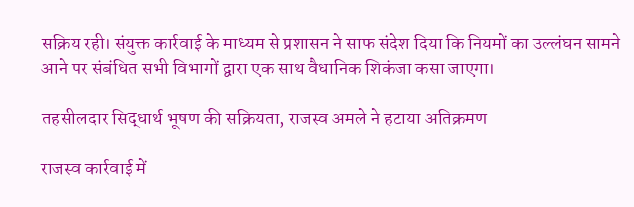सक्रिय रही। संयुक्त कार्रवाई के माध्यम से प्रशासन ने साफ संदेश दिया कि नियमों का उल्लंघन सामने आने पर संबंधित सभी विभागों द्वारा एक साथ वैधानिक शिकंजा कसा जाएगा।

तहसीलदार सिद्धार्थ भूषण की सक्रियता, राजस्व अमले ने हटाया अतिक्रमण

राजस्व कार्रवाई में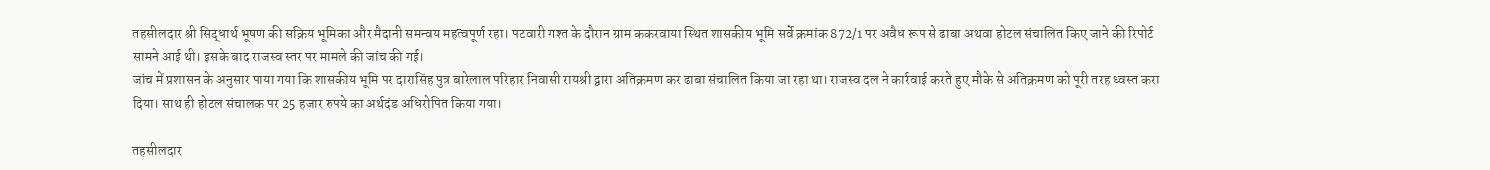तहसीलदार श्री सिद्धार्थ भूषण की सक्रिय भूमिका और मैदानी समन्वय महत्वपूर्ण रहा। पटवारी गश्त के दौरान ग्राम ककरवाया स्थित शासकीय भूमि सर्वे क्रमांक 872/1 पर अवैध रूप से ढाबा अथवा होटल संचालित किए जाने की रिपोर्ट सामने आई थी। इसके बाद राजस्व स्तर पर मामले की जांच की गई।
जांच में प्रशासन के अनुसार पाया गया कि शासकीय भूमि पर दारासिंह पुत्र बारेलाल परिहार निवासी रायश्री द्वारा अतिक्रमण कर ढाबा संचालित किया जा रहा था। राजस्व दल ने कार्रवाई करते हुए मौके से अतिक्रमण को पूरी तरह ध्वस्त करा दिया। साथ ही होटल संचालक पर 25 हजार रुपये का अर्थदंड अधिरोपित किया गया।

तहसीलदार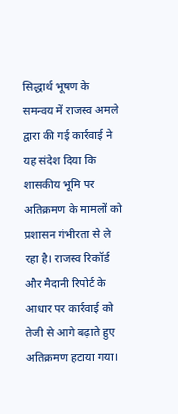सिद्धार्थ भूषण के समन्वय में राजस्व अमले द्वारा की गई कार्रवाई ने यह संदेश दिया कि शासकीय भूमि पर अतिक्रमण के मामलों को प्रशासन गंभीरता से ले रहा है। राजस्व रिकॉर्ड और मैदानी रिपोर्ट के आधार पर कार्रवाई को तेजी से आगे बढ़ाते हुए अतिक्रमण हटाया गया।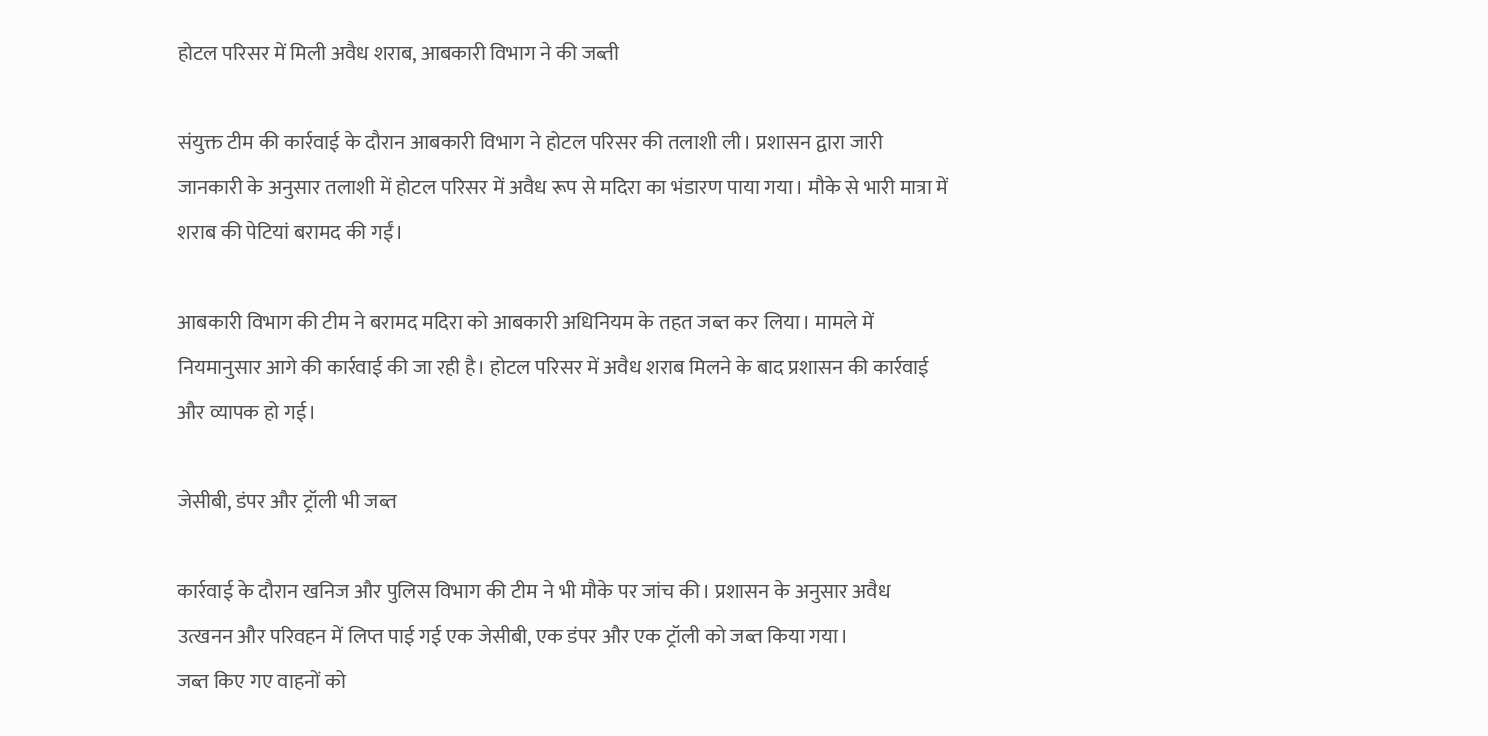होटल परिसर में मिली अवैध शराब, आबकारी विभाग ने की जब्ती

संयुक्त टीम की कार्रवाई के दौरान आबकारी विभाग ने होटल परिसर की तलाशी ली। प्रशासन द्वारा जारी जानकारी के अनुसार तलाशी में होटल परिसर में अवैध रूप से मदिरा का भंडारण पाया गया। मौके से भारी मात्रा में शराब की पेटियां बरामद की गईं।

आबकारी विभाग की टीम ने बरामद मदिरा को आबकारी अधिनियम के तहत जब्त कर लिया। मामले में नियमानुसार आगे की कार्रवाई की जा रही है। होटल परिसर में अवैध शराब मिलने के बाद प्रशासन की कार्रवाई और व्यापक हो गई।

जेसीबी, डंपर और ट्रॉली भी जब्त

कार्रवाई के दौरान खनिज और पुलिस विभाग की टीम ने भी मौके पर जांच की। प्रशासन के अनुसार अवैध उत्खनन और परिवहन में लिप्त पाई गई एक जेसीबी, एक डंपर और एक ट्रॉली को जब्त किया गया।
जब्त किए गए वाहनों को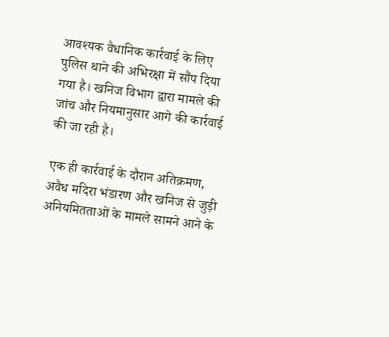आवश्यक वैधानिक कार्रवाई के लिए पुलिस थाने की अभिरक्षा में सौंप दिया गया है। खनिज विभाग द्वारा मामले की जांच और नियमानुसार आगे की कार्रवाई की जा रही है।

एक ही कार्रवाई के दौरान अतिक्रमण, अवैध मदिरा भंडारण और खनिज से जुड़ी अनियमितताओं के मामले सामने आने के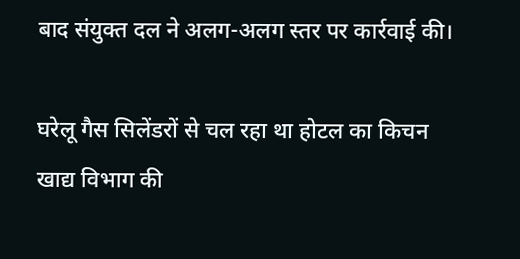बाद संयुक्त दल ने अलग-अलग स्तर पर कार्रवाई की।

घरेलू गैस सिलेंडरों से चल रहा था होटल का किचन
खाद्य विभाग की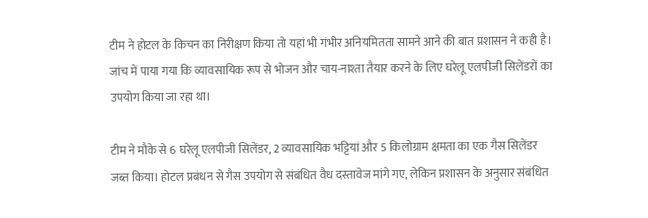टीम ने होटल के किचन का निरीक्षण किया तो यहां भी गंभीर अनियमितता सामने आने की बात प्रशासन ने कही है। जांच में पाया गया कि व्यावसायिक रूप से भोजन और चाय-नाश्ता तैयार करने के लिए घरेलू एलपीजी सिलेंडरों का उपयोग किया जा रहा था।

टीम ने मौके से 6 घरेलू एलपीजी सिलेंडर, 2 व्यावसायिक भट्टियां और 5 किलोग्राम क्षमता का एक गैस सिलेंडर जब्त किया। होटल प्रबंधन से गैस उपयोग से संबंधित वैध दस्तावेज मांगे गए, लेकिन प्रशासन के अनुसार संबंधित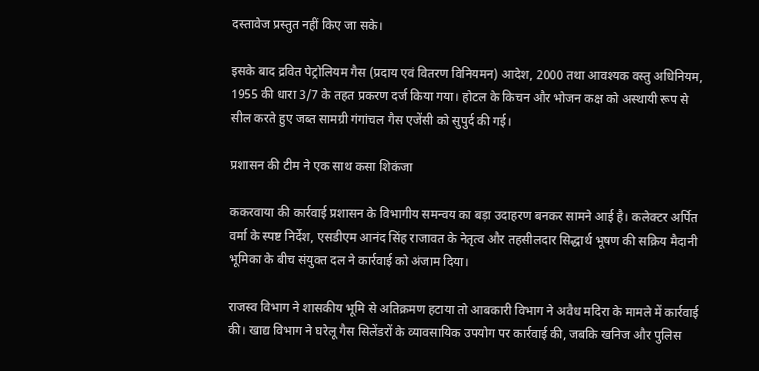दस्तावेज प्रस्तुत नहीं किए जा सके।

इसके बाद द्रवित पेट्रोलियम गैस (प्रदाय एवं वितरण विनियमन) आदेश, 2000 तथा आवश्यक वस्तु अधिनियम, 1955 की धारा 3/7 के तहत प्रकरण दर्ज किया गया। होटल के किचन और भोजन कक्ष को अस्थायी रूप से सील करते हुए जब्त सामग्री गंगांचल गैस एजेंसी को सुपुर्द की गई।

प्रशासन की टीम ने एक साथ कसा शिकंजा

ककरवाया की कार्रवाई प्रशासन के विभागीय समन्वय का बड़ा उदाहरण बनकर सामने आई है। कलेक्टर अर्पित वर्मा के स्पष्ट निर्देश, एसडीएम आनंद सिंह राजावत के नेतृत्व और तहसीलदार सिद्धार्थ भूषण की सक्रिय मैदानी भूमिका के बीच संयुक्त दल ने कार्रवाई को अंजाम दिया।

राजस्व विभाग ने शासकीय भूमि से अतिक्रमण हटाया तो आबकारी विभाग ने अवैध मदिरा के मामले में कार्रवाई की। खाद्य विभाग ने घरेलू गैस सिलेंडरों के व्यावसायिक उपयोग पर कार्रवाई की, जबकि खनिज और पुलिस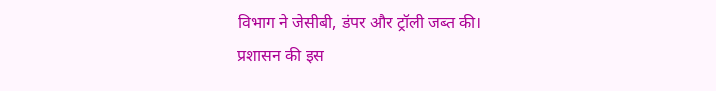विभाग ने जेसीबी, डंपर और ट्रॉली जब्त की।
प्रशासन की इस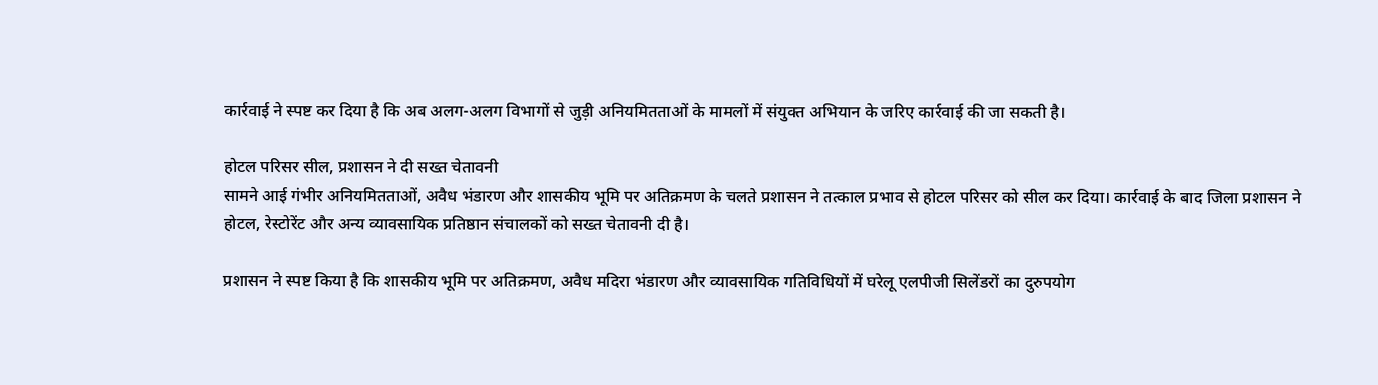कार्रवाई ने स्पष्ट कर दिया है कि अब अलग-अलग विभागों से जुड़ी अनियमितताओं के मामलों में संयुक्त अभियान के जरिए कार्रवाई की जा सकती है।

होटल परिसर सील, प्रशासन ने दी सख्त चेतावनी
सामने आई गंभीर अनियमितताओं, अवैध भंडारण और शासकीय भूमि पर अतिक्रमण के चलते प्रशासन ने तत्काल प्रभाव से होटल परिसर को सील कर दिया। कार्रवाई के बाद जिला प्रशासन ने होटल, रेस्टोरेंट और अन्य व्यावसायिक प्रतिष्ठान संचालकों को सख्त चेतावनी दी है।

प्रशासन ने स्पष्ट किया है कि शासकीय भूमि पर अतिक्रमण, अवैध मदिरा भंडारण और व्यावसायिक गतिविधियों में घरेलू एलपीजी सिलेंडरों का दुरुपयोग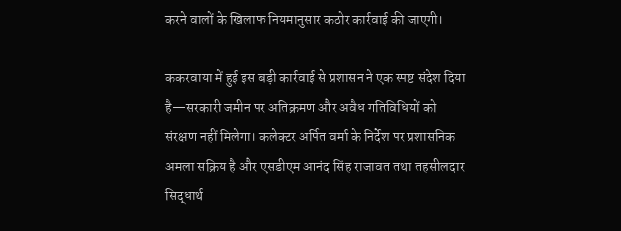करने वालों के खिलाफ नियमानुसार कठोर कार्रवाई की जाएगी।

ककरवाया में हुई इस बड़ी कार्रवाई से प्रशासन ने एक स्पष्ट संदेश दिया है—सरकारी जमीन पर अतिक्रमण और अवैध गतिविधियों को संरक्षण नहीं मिलेगा। कलेक्टर अर्पित वर्मा के निर्देश पर प्रशासनिक अमला सक्रिय है और एसडीएम आनंद सिंह राजावत तथा तहसीलदार सिद्धार्थ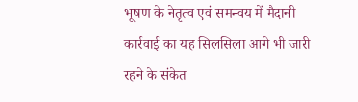भूषण के नेतृत्व एवं समन्वय में मैदानी कार्रवाई का यह सिलसिला आगे भी जारी रहने के संकेत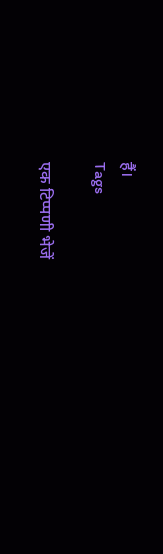हैं।
Tags

एक टिप्पणी भेजें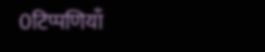0टिप्पणियाँ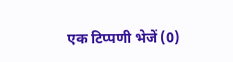एक टिप्पणी भेजें (0)